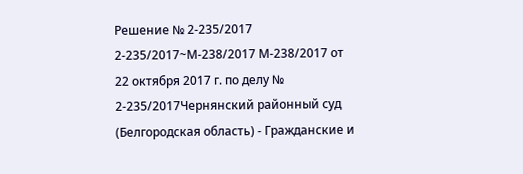Решение № 2-235/2017 2-235/2017~М-238/2017 М-238/2017 от 22 октября 2017 г. по делу № 2-235/2017Чернянский районный суд (Белгородская область) - Гражданские и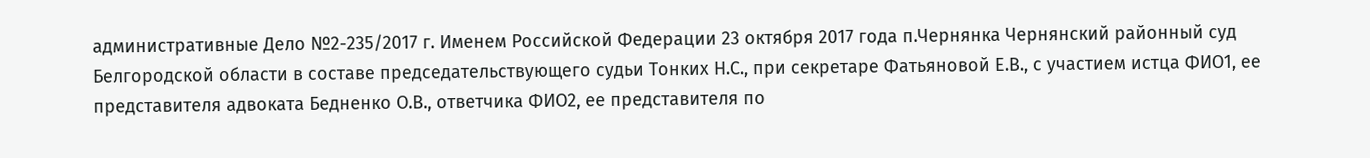административные Дело №2-235/2017 г. Именем Российской Федерации 23 октября 2017 года п.Чернянка Чернянский районный суд Белгородской области в составе председательствующего судьи Тонких Н.С., при секретаре Фатьяновой Е.В., с участием истца ФИО1, ее представителя адвоката Бедненко О.В., ответчика ФИО2, ее представителя по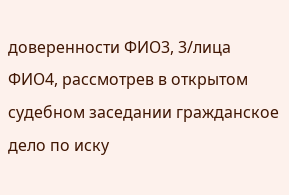доверенности ФИО3, 3/лица ФИО4, рассмотрев в открытом судебном заседании гражданское дело по иску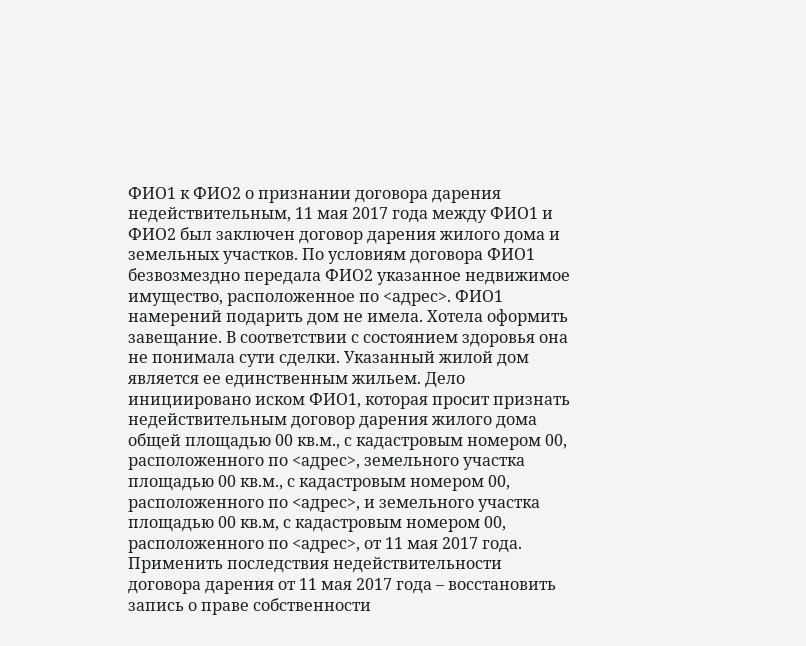ФИО1 к ФИО2 о признании договора дарения недействительным, 11 мая 2017 года между ФИО1 и ФИО2 был заключен договор дарения жилого дома и земельных участков. По условиям договора ФИО1 безвозмездно передала ФИО2 указанное недвижимое имущество, расположенное по <адрес>. ФИО1 намерений подарить дом не имела. Хотела оформить завещание. В соответствии с состоянием здоровья она не понимала сути сделки. Указанный жилой дом является ее единственным жильем. Дело инициировано иском ФИО1, которая просит признать недействительным договор дарения жилого дома общей площадью 00 кв.м., с кадастровым номером 00, расположенного по <адрес>, земельного участка площадью 00 кв.м., с кадастровым номером 00, расположенного по <адрес>, и земельного участка площадью 00 кв.м, с кадастровым номером 00, расположенного по <адрес>, от 11 мая 2017 года. Применить последствия недействительности договора дарения от 11 мая 2017 года – восстановить запись о праве собственности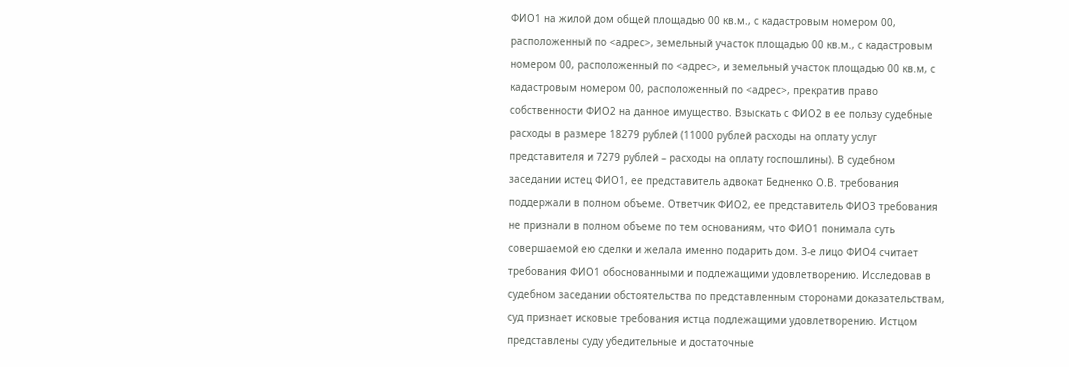ФИО1 на жилой дом общей площадью 00 кв.м., с кадастровым номером 00, расположенный по <адрес>, земельный участок площадью 00 кв.м., с кадастровым номером 00, расположенный по <адрес>, и земельный участок площадью 00 кв.м, с кадастровым номером 00, расположенный по <адрес>, прекратив право собственности ФИО2 на данное имущество. Взыскать с ФИО2 в ее пользу судебные расходы в размере 18279 рублей (11000 рублей расходы на оплату услуг представителя и 7279 рублей – расходы на оплату госпошлины). В судебном заседании истец ФИО1, ее представитель адвокат Бедненко О.В. требования поддержали в полном объеме. Ответчик ФИО2, ее представитель ФИО3 требования не признали в полном объеме по тем основаниям, что ФИО1 понимала суть совершаемой ею сделки и желала именно подарить дом. 3-е лицо ФИО4 считает требования ФИО1 обоснованными и подлежащими удовлетворению. Исследовав в судебном заседании обстоятельства по представленным сторонами доказательствам, суд признает исковые требования истца подлежащими удовлетворению. Истцом представлены суду убедительные и достаточные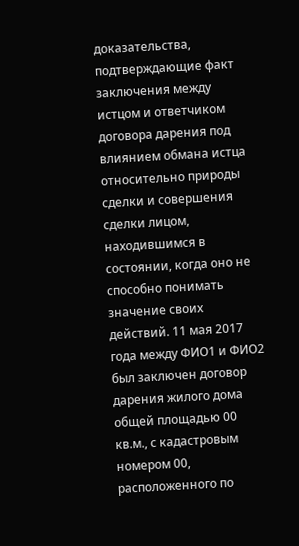доказательства, подтверждающие факт заключения между истцом и ответчиком договора дарения под влиянием обмана истца относительно природы сделки и совершения сделки лицом, находившимся в состоянии, когда оно не способно понимать значение своих действий. 11 мая 2017 года между ФИО1 и ФИО2 был заключен договор дарения жилого дома общей площадью 00 кв.м., с кадастровым номером 00, расположенного по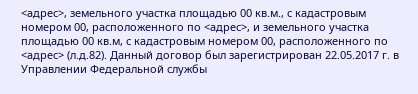<адрес>, земельного участка площадью 00 кв.м., с кадастровым номером 00, расположенного по <адрес>, и земельного участка площадью 00 кв.м, с кадастровым номером 00, расположенного по <адрес> (л.д.82). Данный договор был зарегистрирован 22.05.2017 г. в Управлении Федеральной службы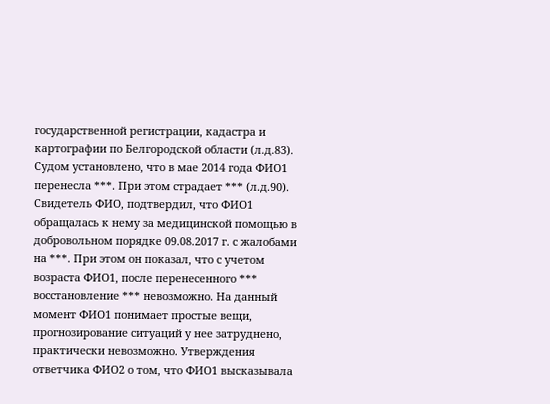государственной регистрации, кадастра и картографии по Белгородской области (л.д.83). Судом установлено, что в мае 2014 года ФИО1 перенесла ***. При этом страдает *** (л.д.90). Свидетель ФИО, подтвердил, что ФИО1 обращалась к нему за медицинской помощью в добровольном порядке 09.08.2017 г. с жалобами на ***. При этом он показал, что с учетом возраста ФИО1, после перенесенного *** восстановление *** невозможно. На данный момент ФИО1 понимает простые вещи, прогнозирование ситуаций у нее затруднено, практически невозможно. Утверждения ответчика ФИО2 о том, что ФИО1 высказывала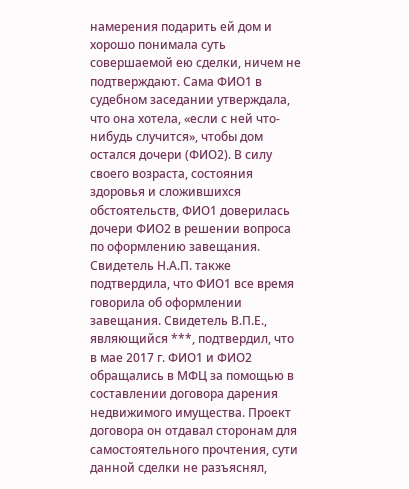намерения подарить ей дом и хорошо понимала суть совершаемой ею сделки, ничем не подтверждают. Сама ФИО1 в судебном заседании утверждала, что она хотела, «если с ней что-нибудь случится», чтобы дом остался дочери (ФИО2). В силу своего возраста, состояния здоровья и сложившихся обстоятельств, ФИО1 доверилась дочери ФИО2 в решении вопроса по оформлению завещания. Свидетель Н.А.П. также подтвердила, что ФИО1 все время говорила об оформлении завещания. Свидетель В.П.Е., являющийся ***, подтвердил, что в мае 2017 г. ФИО1 и ФИО2 обращались в МФЦ за помощью в составлении договора дарения недвижимого имущества. Проект договора он отдавал сторонам для самостоятельного прочтения, сути данной сделки не разъяснял,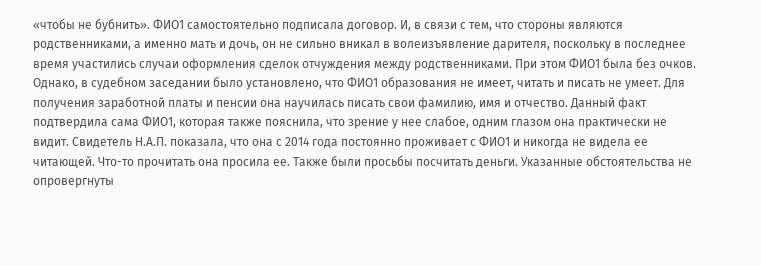«чтобы не бубнить». ФИО1 самостоятельно подписала договор. И, в связи с тем, что стороны являются родственниками, а именно мать и дочь, он не сильно вникал в волеизъявление дарителя, поскольку в последнее время участились случаи оформления сделок отчуждения между родственниками. При этом ФИО1 была без очков. Однако, в судебном заседании было установлено, что ФИО1 образования не имеет, читать и писать не умеет. Для получения заработной платы и пенсии она научилась писать свои фамилию, имя и отчество. Данный факт подтвердила сама ФИО1, которая также пояснила, что зрение у нее слабое, одним глазом она практически не видит. Свидетель Н.А.П. показала, что она с 2014 года постоянно проживает с ФИО1 и никогда не видела ее читающей. Что-то прочитать она просила ее. Также были просьбы посчитать деньги. Указанные обстоятельства не опровергнуты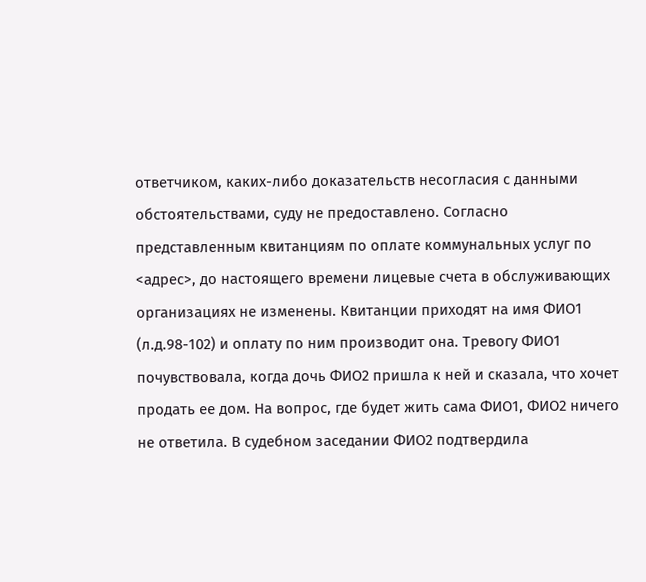ответчиком, каких-либо доказательств несогласия с данными обстоятельствами, суду не предоставлено. Согласно представленным квитанциям по оплате коммунальных услуг по <адрес>, до настоящего времени лицевые счета в обслуживающих организациях не изменены. Квитанции приходят на имя ФИО1 (л.д.98-102) и оплату по ним производит она. Тревогу ФИО1 почувствовала, когда дочь ФИО2 пришла к ней и сказала, что хочет продать ее дом. На вопрос, где будет жить сама ФИО1, ФИО2 ничего не ответила. В судебном заседании ФИО2 подтвердила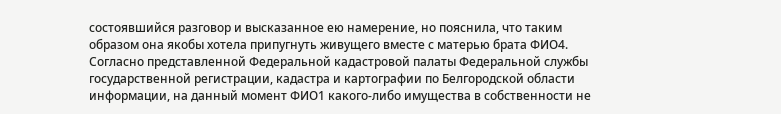состоявшийся разговор и высказанное ею намерение, но пояснила, что таким образом она якобы хотела припугнуть живущего вместе с матерью брата ФИО4. Согласно представленной Федеральной кадастровой палаты Федеральной службы государственной регистрации, кадастра и картографии по Белгородской области информации, на данный момент ФИО1 какого-либо имущества в собственности не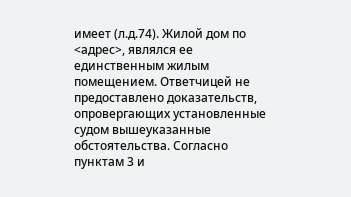имеет (л.д.74). Жилой дом по <адрес>, являлся ее единственным жилым помещением. Ответчицей не предоставлено доказательств, опровергающих установленные судом вышеуказанные обстоятельства. Согласно пунктам 3 и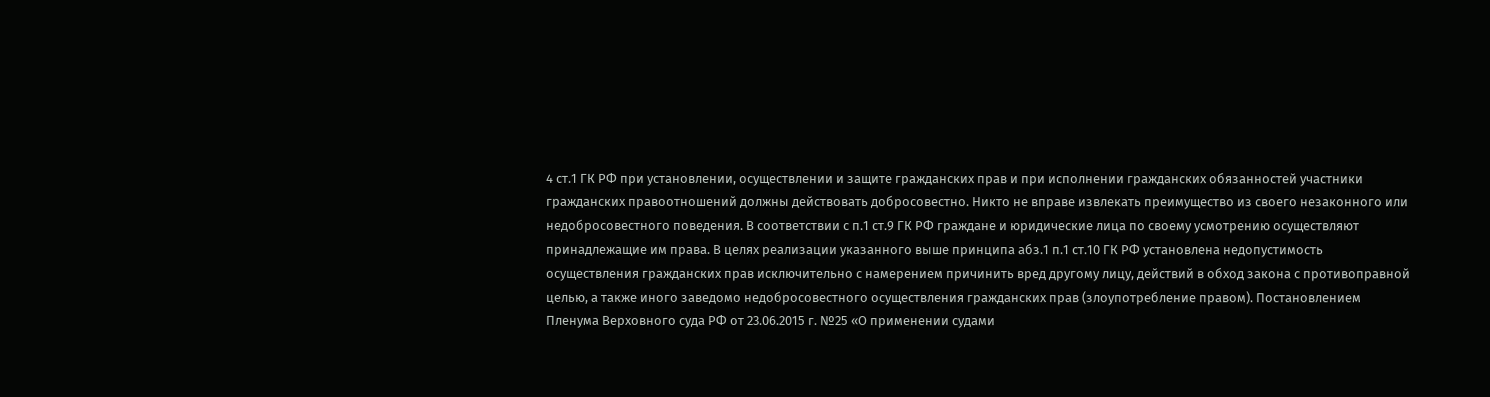4 ст.1 ГК РФ при установлении, осуществлении и защите гражданских прав и при исполнении гражданских обязанностей участники гражданских правоотношений должны действовать добросовестно. Никто не вправе извлекать преимущество из своего незаконного или недобросовестного поведения. В соответствии с п.1 ст.9 ГК РФ граждане и юридические лица по своему усмотрению осуществляют принадлежащие им права. В целях реализации указанного выше принципа абз.1 п.1 ст.10 ГК РФ установлена недопустимость осуществления гражданских прав исключительно с намерением причинить вред другому лицу, действий в обход закона с противоправной целью, а также иного заведомо недобросовестного осуществления гражданских прав (злоупотребление правом). Постановлением Пленума Верховного суда РФ от 23.06.2015 г. №25 «О применении судами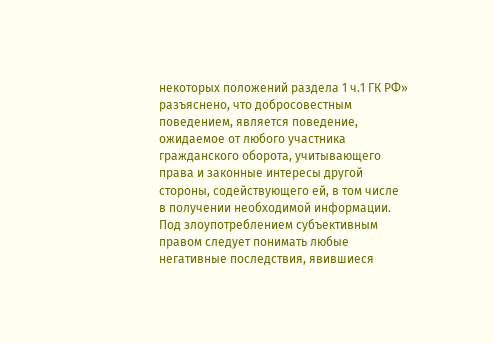некоторых положений раздела 1 ч.1 ГК РФ» разъяснено, что добросовестным поведением, является поведение, ожидаемое от любого участника гражданского оборота, учитывающего права и законные интересы другой стороны, содействующего ей, в том числе в получении необходимой информации. Под злоупотреблением субъективным правом следует понимать любые негативные последствия, явившиеся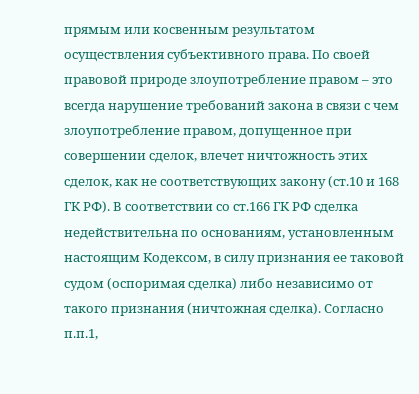прямым или косвенным результатом осуществления субъективного права. По своей правовой природе злоупотребление правом – это всегда нарушение требований закона в связи с чем злоупотребление правом, допущенное при совершении сделок, влечет ничтожность этих сделок, как не соответствующих закону (ст.10 и 168 ГК РФ). В соответствии со ст.166 ГК РФ сделка недействительна по основаниям, установленным настоящим Кодексом, в силу признания ее таковой судом (оспоримая сделка) либо независимо от такого признания (ничтожная сделка). Согласно п.п.1,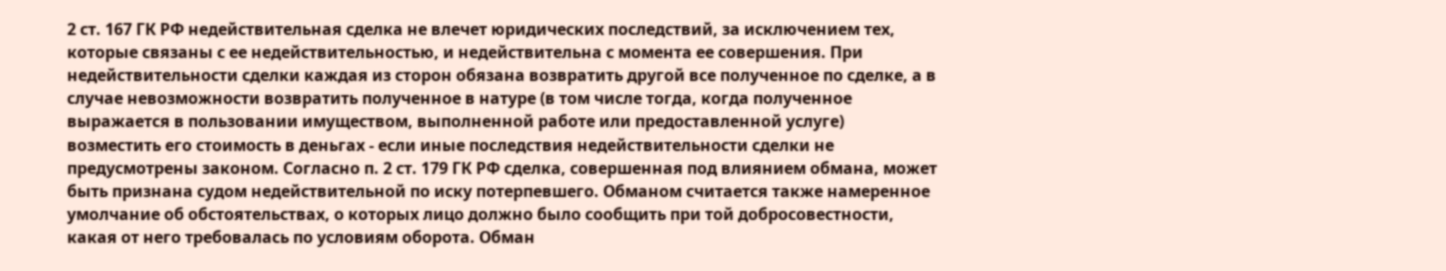2 ст. 167 ГК РФ недействительная сделка не влечет юридических последствий, за исключением тех, которые связаны с ее недействительностью, и недействительна с момента ее совершения. При недействительности сделки каждая из сторон обязана возвратить другой все полученное по сделке, а в случае невозможности возвратить полученное в натуре (в том числе тогда, когда полученное выражается в пользовании имуществом, выполненной работе или предоставленной услуге) возместить его стоимость в деньгах - если иные последствия недействительности сделки не предусмотрены законом. Согласно п. 2 ст. 179 ГК РФ сделка, совершенная под влиянием обмана, может быть признана судом недействительной по иску потерпевшего. Обманом считается также намеренное умолчание об обстоятельствах, о которых лицо должно было сообщить при той добросовестности, какая от него требовалась по условиям оборота. Обман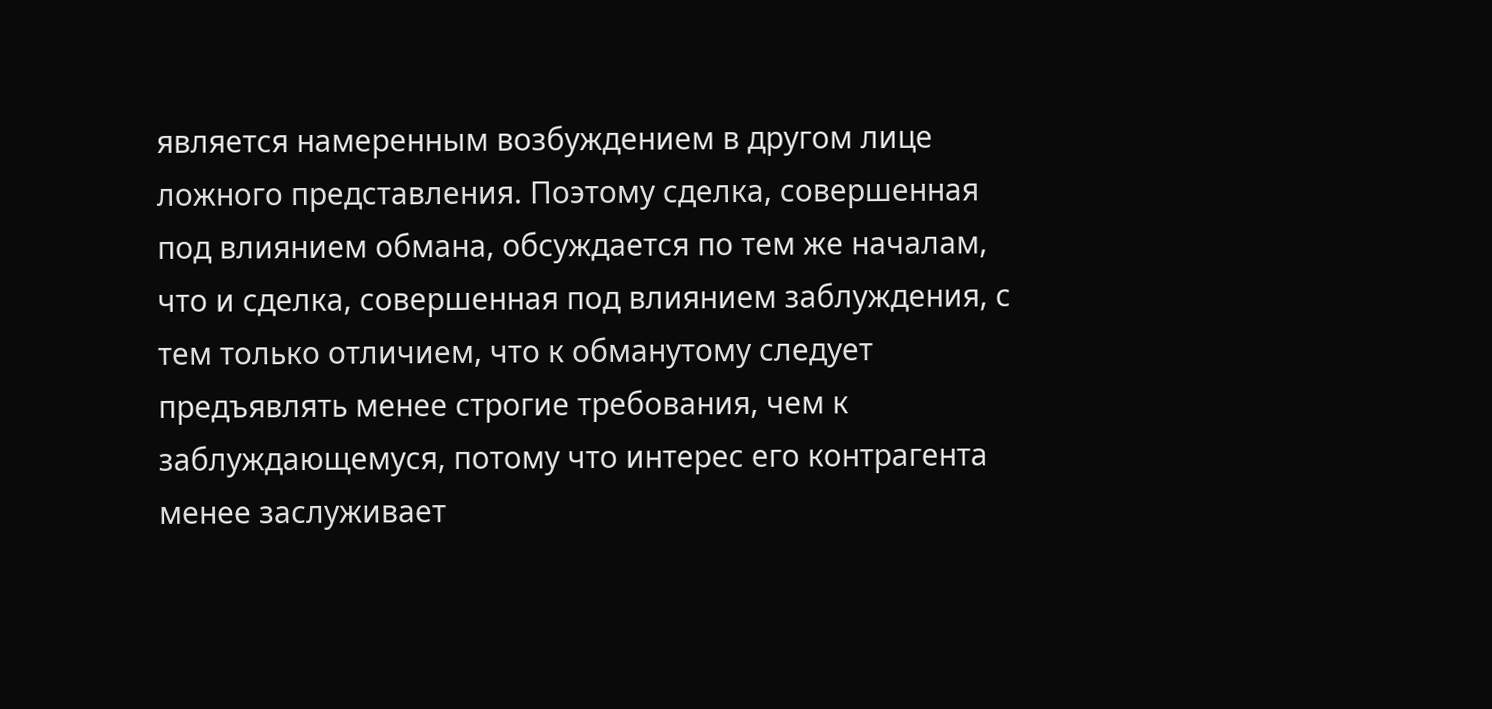является намеренным возбуждением в другом лице ложного представления. Поэтому сделка, совершенная под влиянием обмана, обсуждается по тем же началам, что и сделка, совершенная под влиянием заблуждения, с тем только отличием, что к обманутому следует предъявлять менее строгие требования, чем к заблуждающемуся, потому что интерес его контрагента менее заслуживает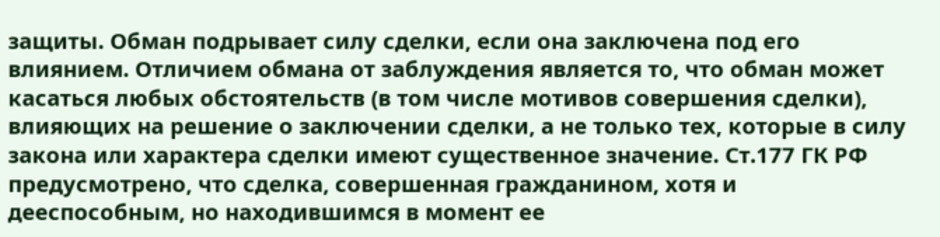защиты. Обман подрывает силу сделки, если она заключена под его влиянием. Отличием обмана от заблуждения является то, что обман может касаться любых обстоятельств (в том числе мотивов совершения сделки), влияющих на решение о заключении сделки, а не только тех, которые в силу закона или характера сделки имеют существенное значение. Ст.177 ГК РФ предусмотрено, что сделка, совершенная гражданином, хотя и дееспособным, но находившимся в момент ее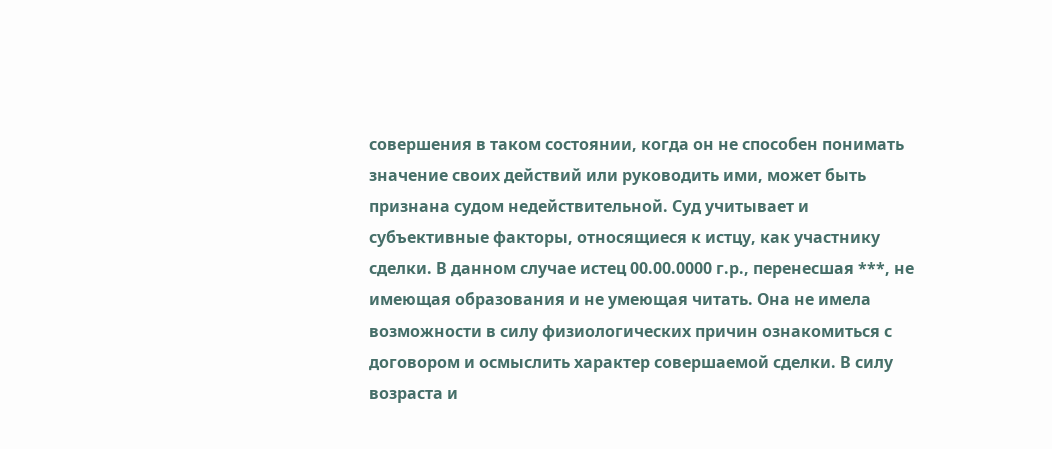совершения в таком состоянии, когда он не способен понимать значение своих действий или руководить ими, может быть признана судом недействительной. Суд учитывает и субъективные факторы, относящиеся к истцу, как участнику сделки. В данном случае истец 00.00.0000 г.р., перенесшая ***, не имеющая образования и не умеющая читать. Она не имела возможности в силу физиологических причин ознакомиться с договором и осмыслить характер совершаемой сделки. В силу возраста и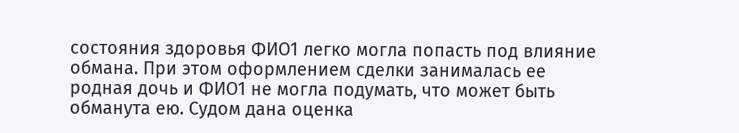состояния здоровья ФИО1 легко могла попасть под влияние обмана. При этом оформлением сделки занималась ее родная дочь и ФИО1 не могла подумать, что может быть обманута ею. Судом дана оценка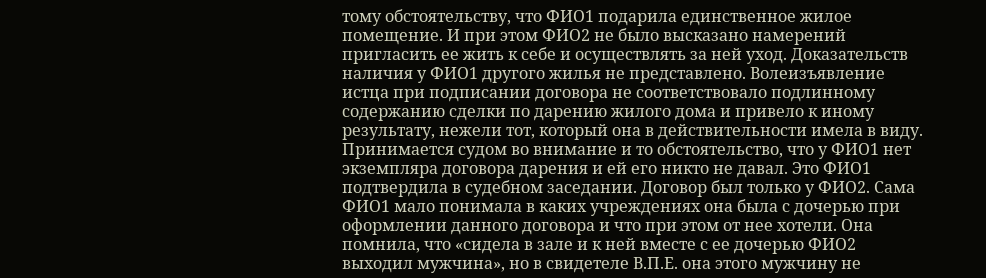тому обстоятельству, что ФИО1 подарила единственное жилое помещение. И при этом ФИО2 не было высказано намерений пригласить ее жить к себе и осуществлять за ней уход. Доказательств наличия у ФИО1 другого жилья не представлено. Волеизъявление истца при подписании договора не соответствовало подлинному содержанию сделки по дарению жилого дома и привело к иному результату, нежели тот, который она в действительности имела в виду. Принимается судом во внимание и то обстоятельство, что у ФИО1 нет экземпляра договора дарения и ей его никто не давал. Это ФИО1 подтвердила в судебном заседании. Договор был только у ФИО2. Сама ФИО1 мало понимала в каких учреждениях она была с дочерью при оформлении данного договора и что при этом от нее хотели. Она помнила, что «сидела в зале и к ней вместе с ее дочерью ФИО2 выходил мужчина», но в свидетеле В.П.Е. она этого мужчину не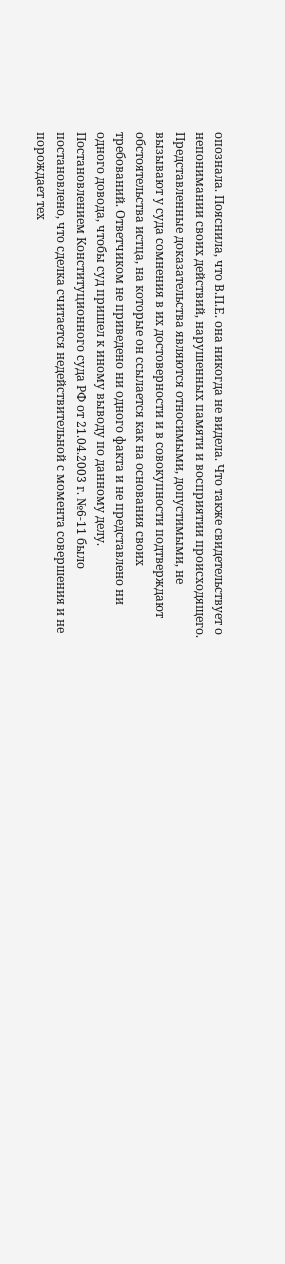опознала. Пояснила, что В.П.Е. она никогда не видела. Что также свидетельствует о непонимании своих действий, нарушенных памяти и восприятии происходящего. Представленные доказательства являются относимыми, допустимыми, не вызывают у суда сомнения в их достоверности и в совокупности подтверждают обстоятельства истца, на которые он ссылается как на основания своих требований. Ответчиком не приведено ни одного факта и не представлено ни одного довода, чтобы суд пришел к иному выводу по данному делу. Постановлением Конституционного суда РФ от 21.04.2003 г. №6-11 было постановлено, что сделка считается недействительной с момента совершения и не порождает тех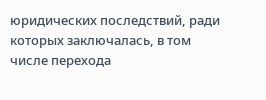юридических последствий, ради которых заключалась, в том числе перехода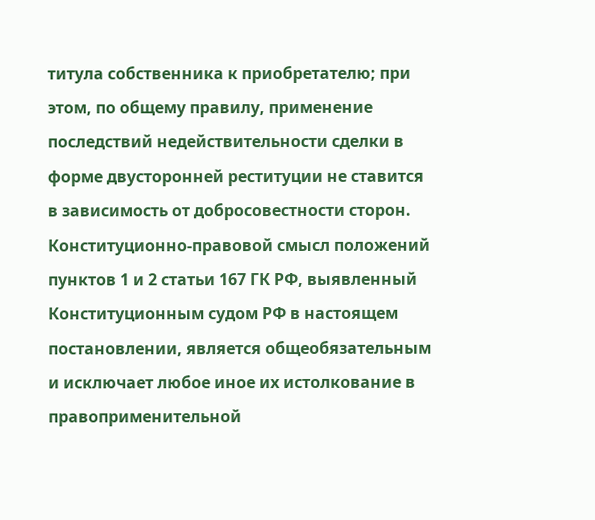титула собственника к приобретателю; при этом, по общему правилу, применение последствий недействительности сделки в форме двусторонней реституции не ставится в зависимость от добросовестности сторон. Конституционно-правовой смысл положений пунктов 1 и 2 статьи 167 ГК РФ, выявленный Конституционным судом РФ в настоящем постановлении, является общеобязательным и исключает любое иное их истолкование в правоприменительной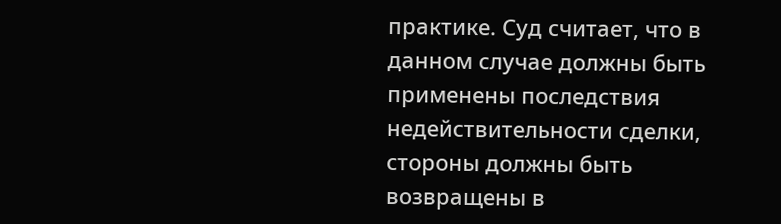практике. Суд считает, что в данном случае должны быть применены последствия недействительности сделки, стороны должны быть возвращены в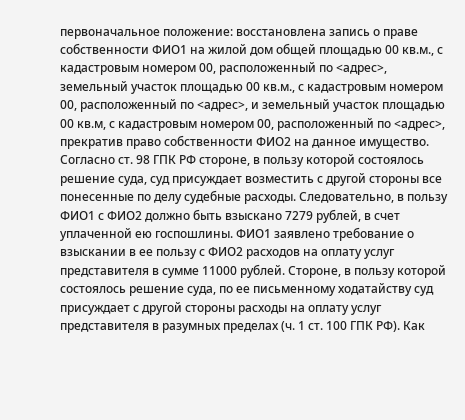первоначальное положение: восстановлена запись о праве собственности ФИО1 на жилой дом общей площадью 00 кв.м., с кадастровым номером 00, расположенный по <адрес>, земельный участок площадью 00 кв.м., с кадастровым номером 00, расположенный по <адрес>, и земельный участок площадью 00 кв.м, с кадастровым номером 00, расположенный по <адрес>, прекратив право собственности ФИО2 на данное имущество. Согласно ст. 98 ГПК РФ стороне, в пользу которой состоялось решение суда, суд присуждает возместить с другой стороны все понесенные по делу судебные расходы. Следовательно, в пользу ФИО1 с ФИО2 должно быть взыскано 7279 рублей, в счет уплаченной ею госпошлины. ФИО1 заявлено требование о взыскании в ее пользу с ФИО2 расходов на оплату услуг представителя в сумме 11000 рублей. Стороне, в пользу которой состоялось решение суда, по ее письменному ходатайству суд присуждает с другой стороны расходы на оплату услуг представителя в разумных пределах (ч. 1 ст. 100 ГПК РФ). Как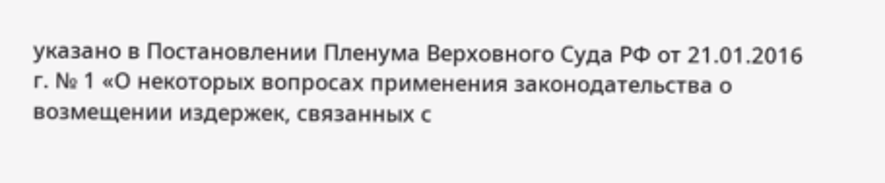указано в Постановлении Пленума Верховного Суда РФ от 21.01.2016 г. № 1 «О некоторых вопросах применения законодательства о возмещении издержек, связанных с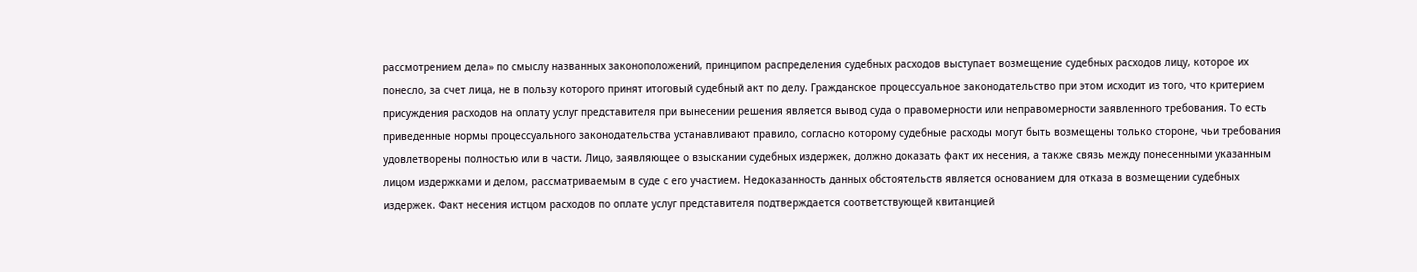рассмотрением дела» по смыслу названных законоположений, принципом распределения судебных расходов выступает возмещение судебных расходов лицу, которое их понесло, за счет лица, не в пользу которого принят итоговый судебный акт по делу. Гражданское процессуальное законодательство при этом исходит из того, что критерием присуждения расходов на оплату услуг представителя при вынесении решения является вывод суда о правомерности или неправомерности заявленного требования. То есть приведенные нормы процессуального законодательства устанавливают правило, согласно которому судебные расходы могут быть возмещены только стороне, чьи требования удовлетворены полностью или в части. Лицо, заявляющее о взыскании судебных издержек, должно доказать факт их несения, а также связь между понесенными указанным лицом издержками и делом, рассматриваемым в суде с его участием. Недоказанность данных обстоятельств является основанием для отказа в возмещении судебных издержек. Факт несения истцом расходов по оплате услуг представителя подтверждается соответствующей квитанцией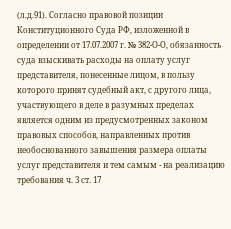(л.д.91). Согласно правовой позиции Конституционного Суда РФ, изложенной в определении от 17.07.2007 г. № 382-О-О, обязанность суда взыскивать расходы на оплату услуг представителя, понесенные лицом, в пользу которого принят судебный акт, с другого лица, участвующего в деле в разумных пределах является одним из предусмотренных законом правовых способов, направленных против необоснованного завышения размера оплаты услуг представителя и тем самым - на реализацию требования ч. 3 ст. 17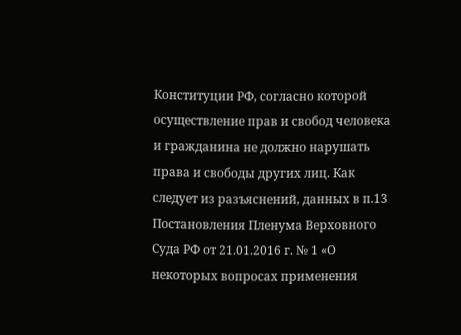Конституции РФ, согласно которой осуществление прав и свобод человека и гражданина не должно нарушать права и свободы других лиц. Как следует из разъяснений, данных в п.13 Постановления Пленума Верховного Суда РФ от 21.01.2016 г. № 1 «О некоторых вопросах применения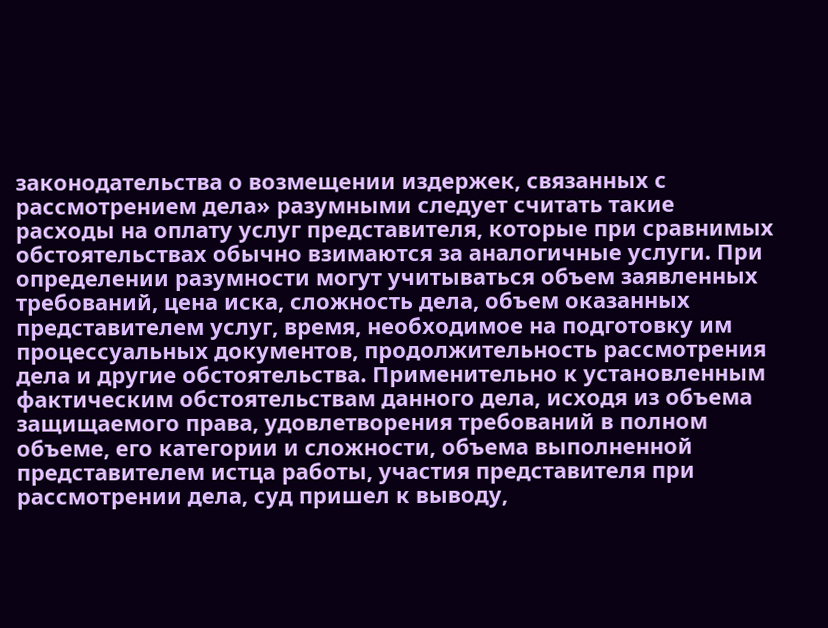законодательства о возмещении издержек, связанных с рассмотрением дела» разумными следует считать такие расходы на оплату услуг представителя, которые при сравнимых обстоятельствах обычно взимаются за аналогичные услуги. При определении разумности могут учитываться объем заявленных требований, цена иска, сложность дела, объем оказанных представителем услуг, время, необходимое на подготовку им процессуальных документов, продолжительность рассмотрения дела и другие обстоятельства. Применительно к установленным фактическим обстоятельствам данного дела, исходя из объема защищаемого права, удовлетворения требований в полном объеме, его категории и сложности, объема выполненной представителем истца работы, участия представителя при рассмотрении дела, суд пришел к выводу,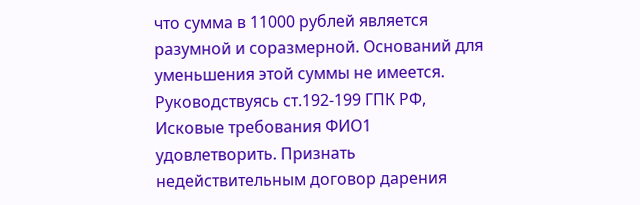что сумма в 11000 рублей является разумной и соразмерной. Оснований для уменьшения этой суммы не имеется. Руководствуясь ст.192-199 ГПК РФ, Исковые требования ФИО1 удовлетворить. Признать недействительным договор дарения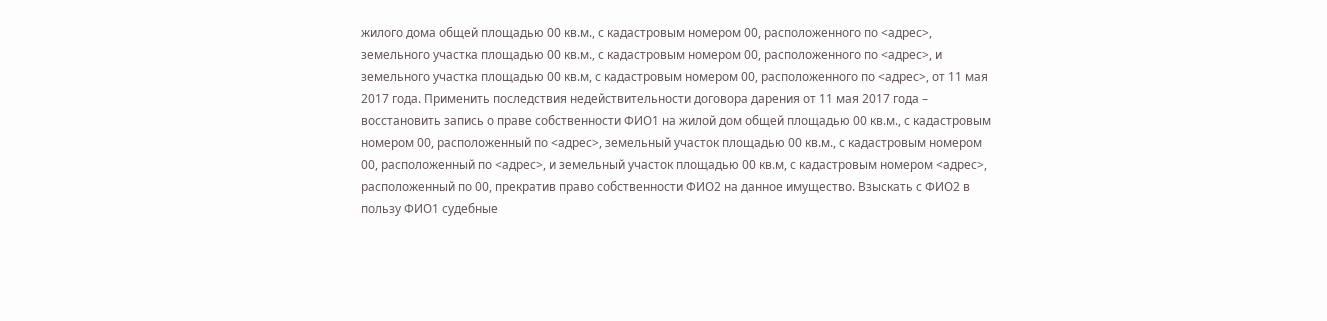жилого дома общей площадью 00 кв.м., с кадастровым номером 00, расположенного по <адрес>, земельного участка площадью 00 кв.м., с кадастровым номером 00, расположенного по <адрес>, и земельного участка площадью 00 кв.м, с кадастровым номером 00, расположенного по <адрес>, от 11 мая 2017 года. Применить последствия недействительности договора дарения от 11 мая 2017 года – восстановить запись о праве собственности ФИО1 на жилой дом общей площадью 00 кв.м., с кадастровым номером 00, расположенный по <адрес>, земельный участок площадью 00 кв.м., с кадастровым номером 00, расположенный по <адрес>, и земельный участок площадью 00 кв.м, с кадастровым номером <адрес>, расположенный по 00, прекратив право собственности ФИО2 на данное имущество. Взыскать с ФИО2 в пользу ФИО1 судебные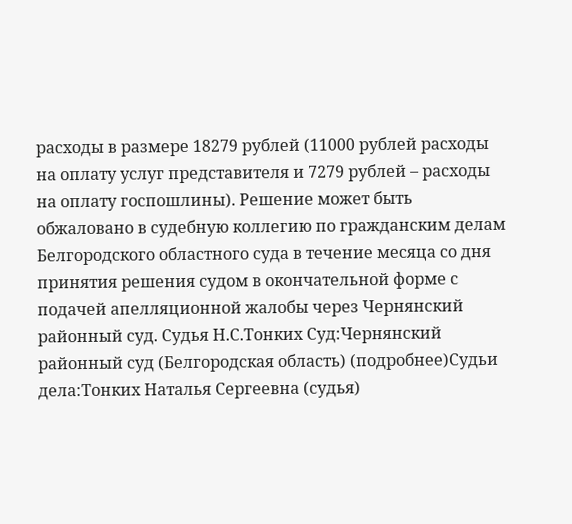расходы в размере 18279 рублей (11000 рублей расходы на оплату услуг представителя и 7279 рублей – расходы на оплату госпошлины). Решение может быть обжаловано в судебную коллегию по гражданским делам Белгородского областного суда в течение месяца со дня принятия решения судом в окончательной форме с подачей апелляционной жалобы через Чернянский районный суд. Судья Н.С.Тонких Суд:Чернянский районный суд (Белгородская область) (подробнее)Судьи дела:Тонких Наталья Сергеевна (судья)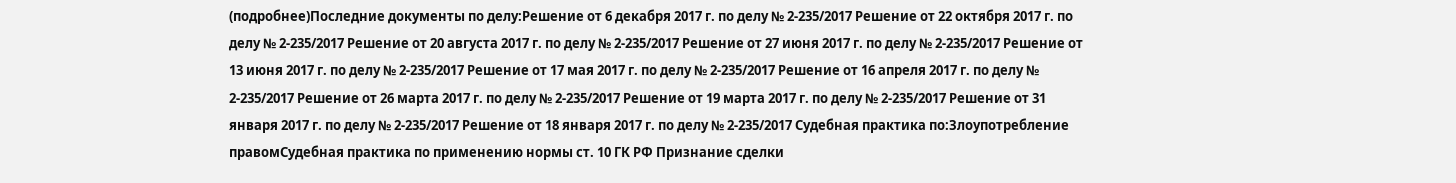(подробнее)Последние документы по делу:Решение от 6 декабря 2017 г. по делу № 2-235/2017 Решение от 22 октября 2017 г. по делу № 2-235/2017 Решение от 20 августа 2017 г. по делу № 2-235/2017 Решение от 27 июня 2017 г. по делу № 2-235/2017 Решение от 13 июня 2017 г. по делу № 2-235/2017 Решение от 17 мая 2017 г. по делу № 2-235/2017 Решение от 16 апреля 2017 г. по делу № 2-235/2017 Решение от 26 марта 2017 г. по делу № 2-235/2017 Решение от 19 марта 2017 г. по делу № 2-235/2017 Решение от 31 января 2017 г. по делу № 2-235/2017 Решение от 18 января 2017 г. по делу № 2-235/2017 Судебная практика по:Злоупотребление правомСудебная практика по применению нормы ст. 10 ГК РФ Признание сделки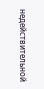недействительной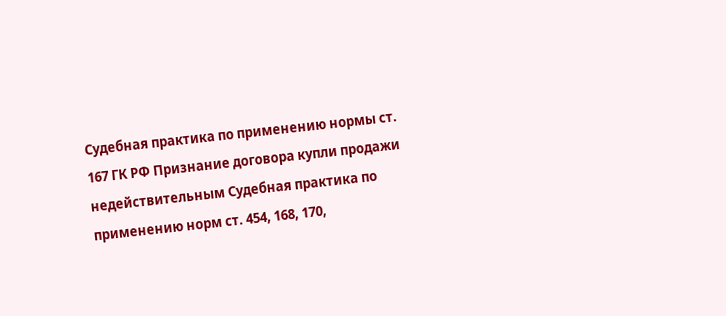Судебная практика по применению нормы ст. 167 ГК РФ Признание договора купли продажи недействительным Судебная практика по применению норм ст. 454, 168, 170,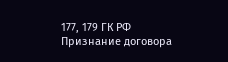177, 179 ГК РФ
Признание договора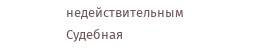недействительным Судебная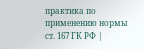практика по применению нормы ст. 167 ГК РФ |